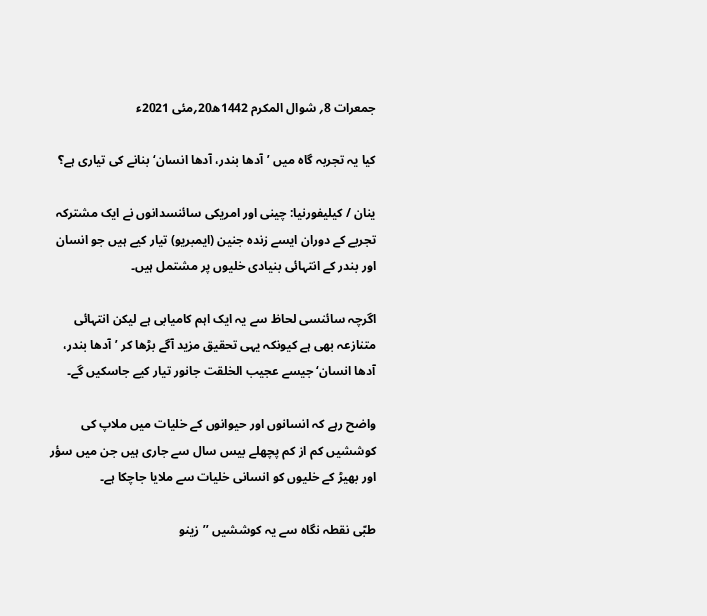جمعرات 8؍ شوال المکرم 1442ھ20؍مئی 2021ء

کیا یہ تجربہ گاہ میں ’آدھا بندر، آدھا انسان‘ بنانے کی تیاری ہے؟

ینان / کیلیفورنیا: چینی اور امریکی سائنسدانوں نے ایک مشترکہ تجربے کے دوران ایسے زندہ جنین (ایمبریو) تیار کیے ہیں جو انسان اور بندر کے انتہائی بنیادی خلیوں پر مشتمل ہیں۔

اگرچہ سائنسی لحاظ سے یہ ایک اہم کامیابی ہے لیکن انتہائی متنازعہ بھی ہے کیونکہ یہی تحقیق مزید آگے بڑھا کر ’آدھا بندر، آدھا انسان‘ جیسے عجیب الخلقت جانور تیار کیے جاسکیں گے۔

واضح رہے کہ انسانوں اور حیوانوں کے خلیات میں ملاپ کی کوششیں کم از کم پچھلے بیس سال سے جاری ہیں جن میں سؤر اور بھیڑ کے خلیوں کو انسانی خلیات سے ملایا جاچکا ہے۔

طبّی نقطہ نگاہ سے یہ کوششیں ’’زینو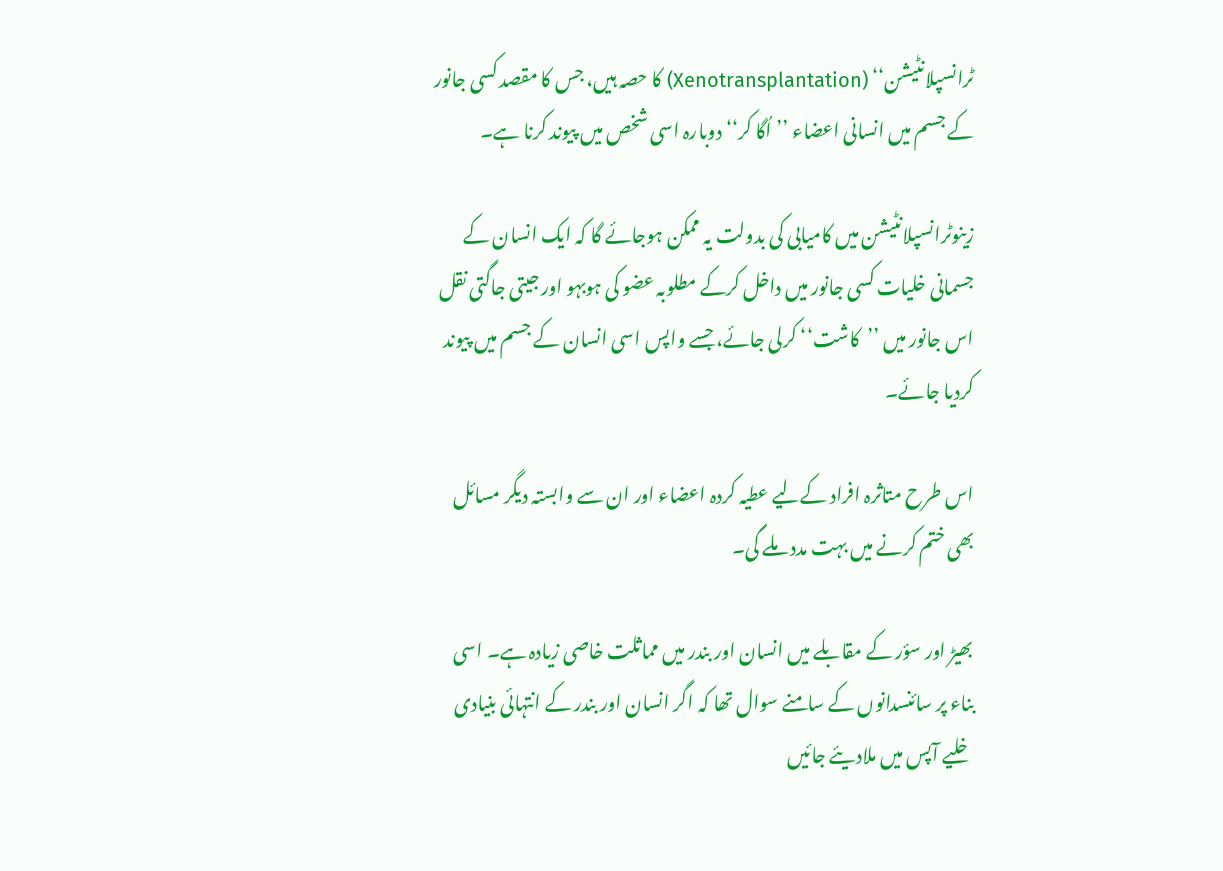ٹرانسپلانٹیشن‘‘ (Xenotransplantation) کا حصہ ہیں، جس کا مقصد کسی جانور کے جسم میں انسانی اعضاء ’’اُگا کر‘‘ دوبارہ اسی شخص میں پیوند کرنا ہے۔

زینوٹرانسپلانٹیشن میں کامیابی کی بدولت یہ ممکن ہوجائے گا کہ ایک انسان کے جسمانی خلیات کسی جانور میں داخل کرکے مطلوبہ عضو کی ہوبہو اور جیتی جاگتی نقل اس جانور میں ’’کاشت‘‘ کرلی جائے، جسے واپس اسی انسان کے جسم میں پیوند کردیا جائے۔

اس طرح متاثرہ افراد کےلیے عطیہ کردہ اعضاء اور ان سے وابستہ دیگر مسائل بھی ختم کرنے میں بہت مدد ملے گی۔

بھیڑ اور سؤر کے مقابلے میں انسان اور بندر میں مماثلت خاصی زیادہ ہے۔ اسی بناء پر سائنسدانوں کے سامنے سوال تھا کہ اگر انسان اور بندر کے انتہائی بنیادی خلیے آپس میں ملادیئے جائیں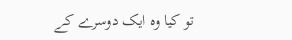تو کیا وہ ایک دوسرے کے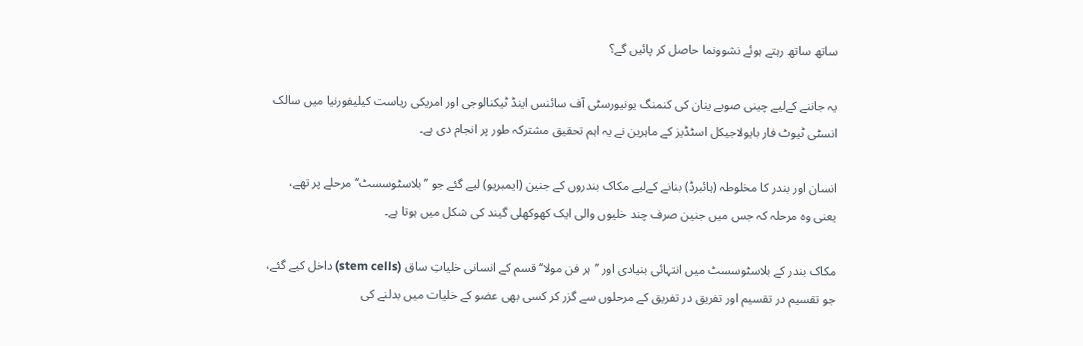ساتھ ساتھ رہتے ہوئے نشوونما حاصل کر پائیں گے؟

یہ جاننے کےلیے چینی صوبے ینان کی کنمنگ یونیورسٹی آف سائنس اینڈ ٹیکنالوجی اور امریکی ریاست کیلیفورنیا میں سالک انسٹی ٹیوٹ فار بایولاجیکل اسٹڈیز کے ماہرین نے یہ اہم تحقیق مشترکہ طور پر انجام دی ہے۔

انسان اور بندر کا مخلوطہ (ہائبرڈ) بنانے کےلیے مکاک بندروں کے جنین (ایمبریو) لیے گئے جو ’’بلاسٹوسسٹ‘‘ مرحلے پر تھے، یعنی وہ مرحلہ کہ جس میں جنین صرف چند خلیوں والی ایک کھوکھلی گیند کی شکل میں ہوتا ہے۔

مکاک بندر کے بلاسٹوسسٹ میں انتہائی بنیادی اور ’’ہر فن مولا‘‘ قسم کے انسانی خلیاتِ ساق (stem cells) داخل کیے گئے، جو تقسیم در تقسیم اور تفریق در تفریق کے مرحلوں سے گزر کر کسی بھی عضو کے خلیات میں بدلنے کی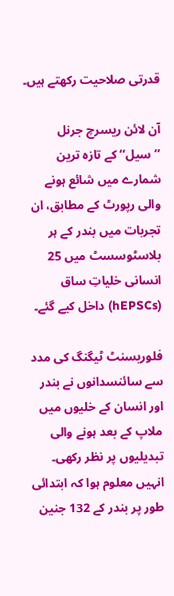قدرتی صلاحیت رکھتے ہیں۔

آن لائن ریسرچ جرنل ’’سیل‘‘ کے تازہ ترین شمارے میں شائع ہونے والی رپورٹ کے مطابق، ان تجربات میں بندر کے ہر بلاسٹوسسٹ میں 25 انسانی خلیاتِ ساق (hEPSCs) داخل کیے گئے۔

فلوریسنٹ ٹیگنگ کی مدد سے سائنسدانوں نے بندر اور انسان کے خلیوں میں ملاپ کے بعد ہونے والی تبدیلیوں پر نظر رکھی۔ انہیں معلوم ہوا کہ ابتدائی طور پر بندر کے 132 جنین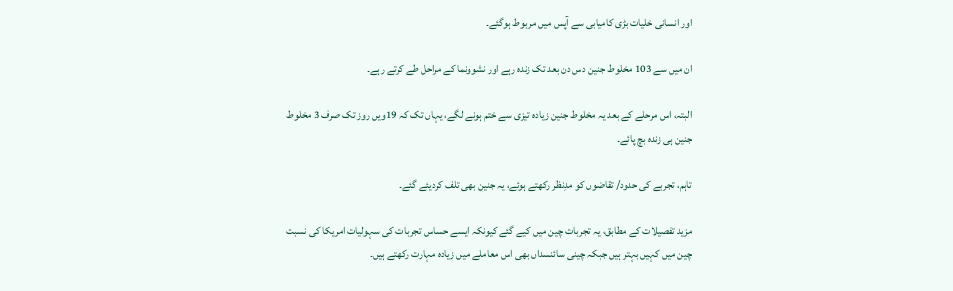اور انسانی خلیات بڑی کامیابی سے آپس میں مربوط ہوگئے۔

ان میں سے 103 مخلوط جنین دس دن بعد تک زندہ رہے اور نشوونما کے مراحل طے کرتے رہے۔

البتہ، اس مرحلے کے بعد یہ مخلوط جنین زیادہ تیزی سے ختم ہونے لگے، یہاں تک کہ 19ویں روز تک صرف 3 مخلوط جنین ہی زندہ بچ پائے۔

تاہم، تجربے کی حدود/ تقاضوں کو مدِنظر رکھتے ہوئے، یہ جنین بھی تلف کردیئے گئے۔

مزید تفصیلات کے مطابق، یہ تجربات چین میں کیے گئے کیونکہ ایسے حساس تجربات کی سہولیات امریکا کی نسبت چین میں کہیں بہتر ہیں جبکہ چینی سائنسداں بھی اس معاملے میں زیادہ مہارت رکھتے ہیں۔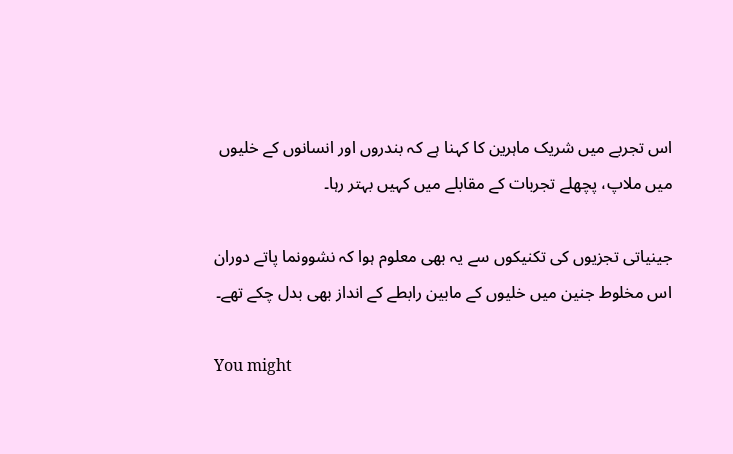اس تجربے میں شریک ماہرین کا کہنا ہے کہ بندروں اور انسانوں کے خلیوں میں ملاپ، پچھلے تجربات کے مقابلے میں کہیں بہتر رہا۔

جینیاتی تجزیوں کی تکنیکوں سے یہ بھی معلوم ہوا کہ نشوونما پاتے دوران اس مخلوط جنین میں خلیوں کے مابین رابطے کے انداز بھی بدل چکے تھے۔

You might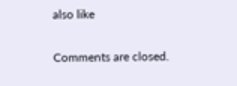also like

Comments are closed.